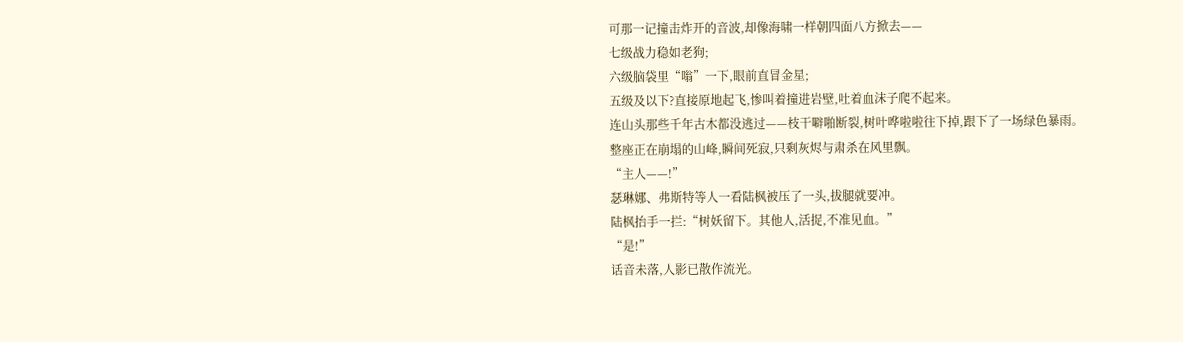可那一记撞击炸开的音波,却像海啸一样朝四面八方掀去——
七级战力稳如老狗;
六级脑袋里“嗡”一下,眼前直冒金星;
五级及以下?直接原地起飞,惨叫着撞进岩壁,吐着血沫子爬不起来。
连山头那些千年古木都没逃过——枝干噼啪断裂,树叶哗啦啦往下掉,跟下了一场绿色暴雨。
整座正在崩塌的山峰,瞬间死寂,只剩灰烬与肃杀在风里飘。
“主人——!”
瑟琳娜、弗斯特等人一看陆枫被压了一头,拔腿就要冲。
陆枫抬手一拦:“树妖留下。其他人,活捉,不准见血。”
“是!”
话音未落,人影已散作流光。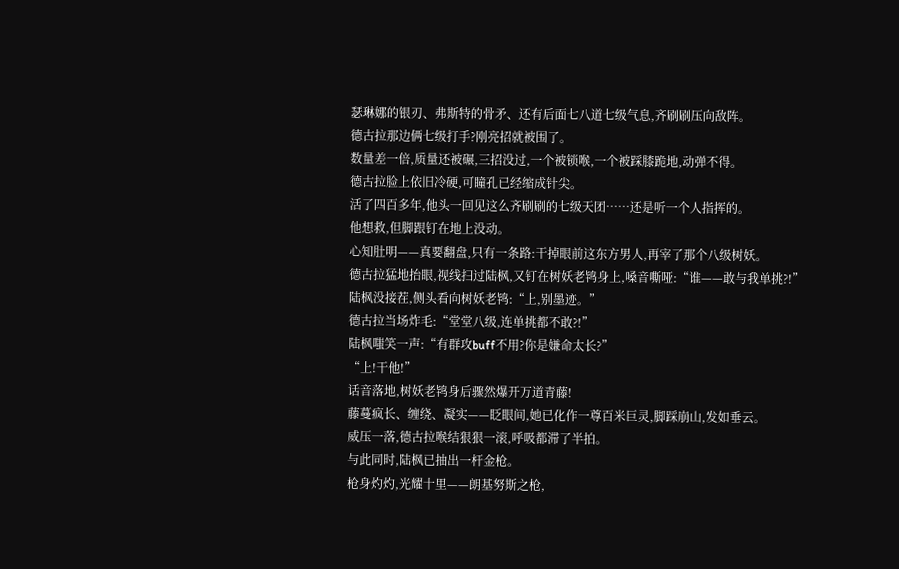瑟琳娜的银刃、弗斯特的骨矛、还有后面七八道七级气息,齐刷刷压向敌阵。
德古拉那边俩七级打手?刚亮招就被围了。
数量差一倍,质量还被碾,三招没过,一个被锁喉,一个被踩膝跪地,动弹不得。
德古拉脸上依旧冷硬,可瞳孔已经缩成针尖。
活了四百多年,他头一回见这么齐刷刷的七级天团……还是听一个人指挥的。
他想救,但脚跟钉在地上没动。
心知肚明——真要翻盘,只有一条路:干掉眼前这东方男人,再宰了那个八级树妖。
德古拉猛地抬眼,视线扫过陆枫,又钉在树妖老鸨身上,嗓音嘶哑:“谁——敢与我单挑?!”
陆枫没接茬,侧头看向树妖老鸨:“上,别墨迹。”
德古拉当场炸毛:“堂堂八级,连单挑都不敢?!”
陆枫嗤笑一声:“有群攻buff不用?你是嫌命太长?”
“上!干他!”
话音落地,树妖老鸨身后骤然爆开万道青藤!
藤蔓疯长、缠绕、凝实——眨眼间,她已化作一尊百米巨灵,脚踩崩山,发如垂云。
威压一落,德古拉喉结狠狠一滚,呼吸都滞了半拍。
与此同时,陆枫已抽出一杆金枪。
枪身灼灼,光耀十里——朗基努斯之枪,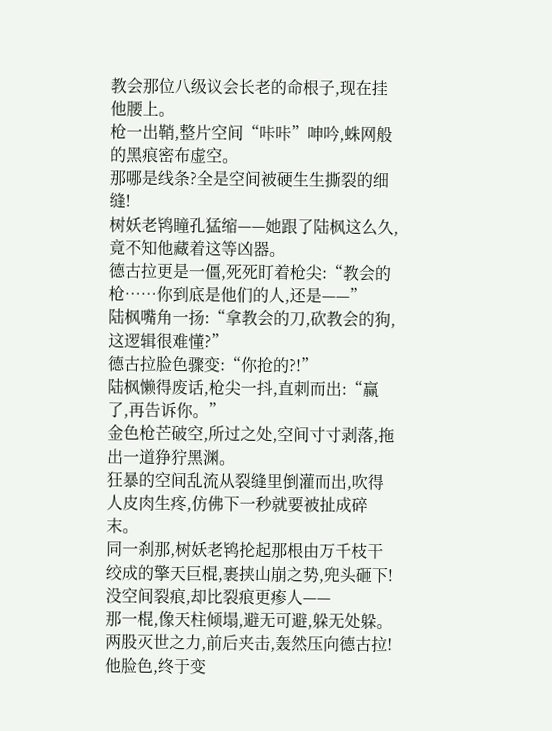教会那位八级议会长老的命根子,现在挂他腰上。
枪一出鞘,整片空间“咔咔”呻吟,蛛网般的黑痕密布虚空。
那哪是线条?全是空间被硬生生撕裂的细缝!
树妖老鸨瞳孔猛缩——她跟了陆枫这么久,竟不知他藏着这等凶器。
德古拉更是一僵,死死盯着枪尖:“教会的枪……你到底是他们的人,还是——”
陆枫嘴角一扬:“拿教会的刀,砍教会的狗,这逻辑很难懂?”
德古拉脸色骤变:“你抢的?!”
陆枫懒得废话,枪尖一抖,直刺而出:“赢了,再告诉你。”
金色枪芒破空,所过之处,空间寸寸剥落,拖出一道狰狞黑渊。
狂暴的空间乱流从裂缝里倒灌而出,吹得人皮肉生疼,仿佛下一秒就要被扯成碎末。
同一刹那,树妖老鸨抡起那根由万千枝干绞成的擎天巨棍,裹挟山崩之势,兜头砸下!
没空间裂痕,却比裂痕更瘆人——
那一棍,像天柱倾塌,避无可避,躲无处躲。
两股灭世之力,前后夹击,轰然压向德古拉!
他脸色,终于变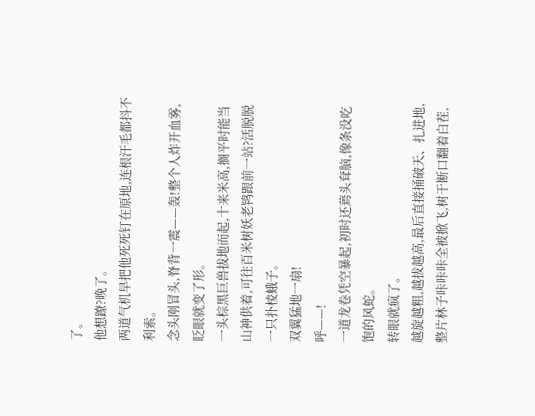了。
他想蹽?晚了。
两道气机早把他死死钉在原地,连根汗毛都抖不利索。
念头刚冒头,脊背一震——轰!整个人炸开血雾,眨眼就变了形。
一头棕黑巨兽拔地而起,十来米高,搁平时能当山神供着,可往百米树妖老鸨跟前一站?活脱脱一只扑棱蛾子。
双翼猛地一扇!
呼——!
一道龙卷凭空暴起,初时还蔫头耷脑,像条没吃饱的风蛇。
转眼就疯了。
越旋越粗,越拔越高,最后直接捅破天、扎进地,整片林子咔咔咔全被掀飞,树干断口翻着白茬,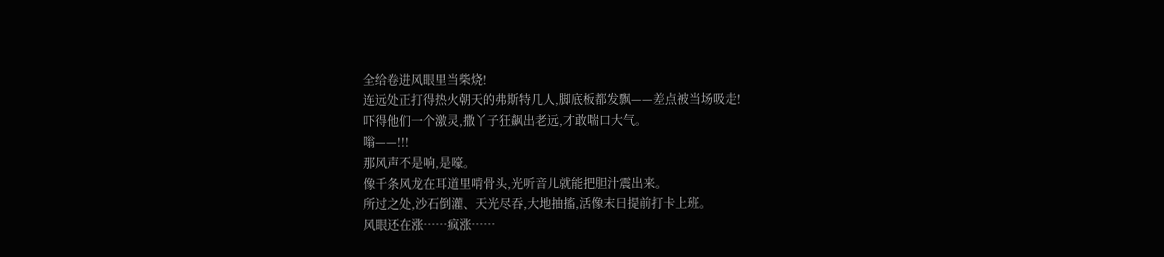全给卷进风眼里当柴烧!
连远处正打得热火朝天的弗斯特几人,脚底板都发飘——差点被当场吸走!
吓得他们一个激灵,撒丫子狂飙出老远,才敢喘口大气。
嗡——!!!
那风声不是响,是嚎。
像千条风龙在耳道里啃骨头,光听音儿就能把胆汁震出来。
所过之处,沙石倒灌、天光尽吞,大地抽搐,活像末日提前打卡上班。
风眼还在涨……疯涨……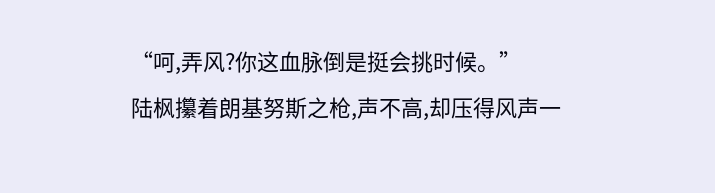“呵,弄风?你这血脉倒是挺会挑时候。”
陆枫攥着朗基努斯之枪,声不高,却压得风声一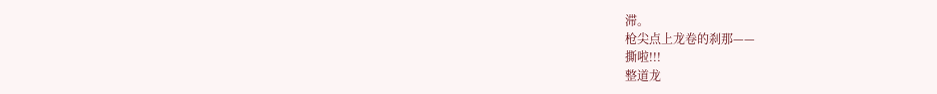滞。
枪尖点上龙卷的刹那——
撕啦!!!
整道龙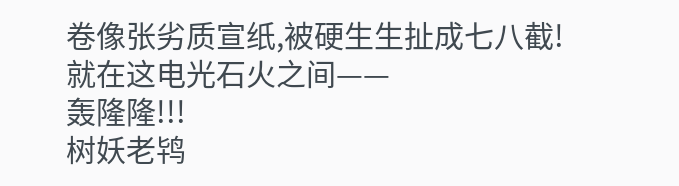卷像张劣质宣纸,被硬生生扯成七八截!
就在这电光石火之间——
轰隆隆!!!
树妖老鸨